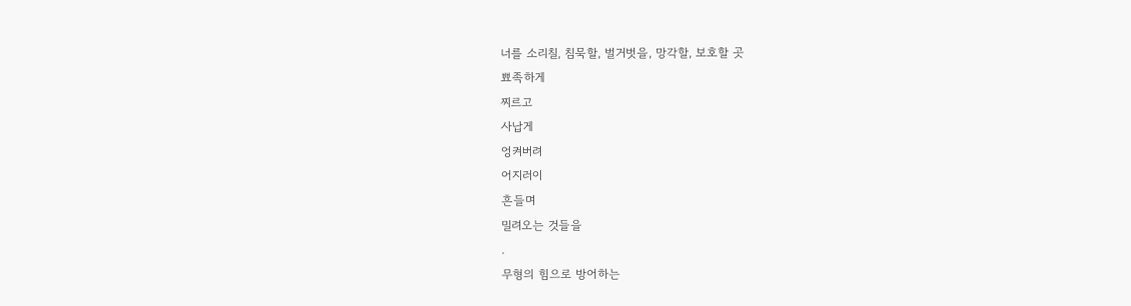너를 소리칠, 침묵할, 벌거벗을, 망각할, 보호할 곳
뾰족하게
찌르고
사납게
엉켜버려
어지러이
흔들며
밀려오는 것들을
.
무형의 힘으로 방어하는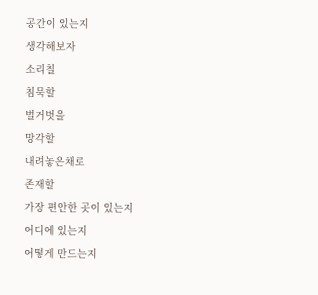공간이 있는지
생각해보자
소리칠
침묵할
벌거벗을
망각할
내려놓은채로
존재할
가장 편안한 곳이 있는지
어디에 있는지
어떻게 만드는지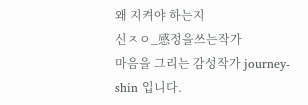왜 지켜야 하는지
신ㅈㅇ_感정을쓰는작가
마음을 그리는 감성작가 journey-shin 입니다.